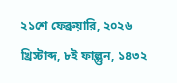২১শে ফেব্রুয়ারি, ২০২৬ খ্রিস্টাব্দ, ৮ই ফাল্গুন, ১৪৩২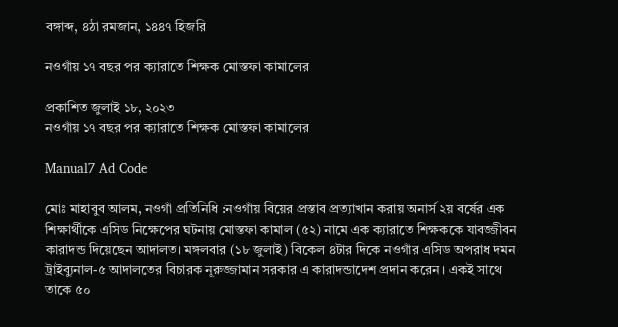বঙ্গাব্দ, ৪ঠা রমজান, ১৪৪৭ হিজরি

ন‌ওগাঁয় ১৭ বছর পর ক্যারাতে শিক্ষক মোস্তফা কামালের

প্রকাশিত জুলাই ১৮, ২০২৩
ন‌ওগাঁয় ১৭ বছর পর ক্যারাতে শিক্ষক মোস্তফা কামালের

Manual7 Ad Code

মোঃ মাহাবুব আলম, নওগাঁ প্রতিনিধি :নওগাঁয় বিয়ের প্রস্তাব প্রত্যাখান করায় অনার্স ২য় বর্ষের এক শিক্ষার্থীকে এসিড নিক্ষেপের ঘটনায় মোস্তফা কামাল (৫২) নামে এক ক্যারাতে শিক্ষককে যাবজ্জীবন কারাদন্ড দিয়েছেন আদালত। মঙ্গলবার (১৮ জুলাই) বিকেল ৪টার দিকে নওগাঁর এসিড অপরাধ দমন ট্রাইব্যুনাল-৫ আদালতের বিচারক নূরুজ্জামান সরকার এ কারাদন্ডাদেশ প্রদান করেন। একই সাথে তাকে ৫০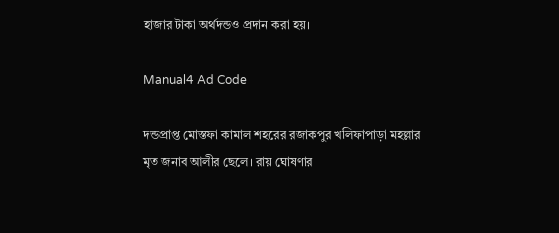হাজার টাকা অর্থদন্ডও প্রদান করা হয়।

Manual4 Ad Code

দন্ডপ্রাপ্ত মোস্তফা কামাল শহরের রজাকপুর খলিফাপাড়া মহল্লার মৃত জনাব আলীর ছেলে। রায় ঘোষণার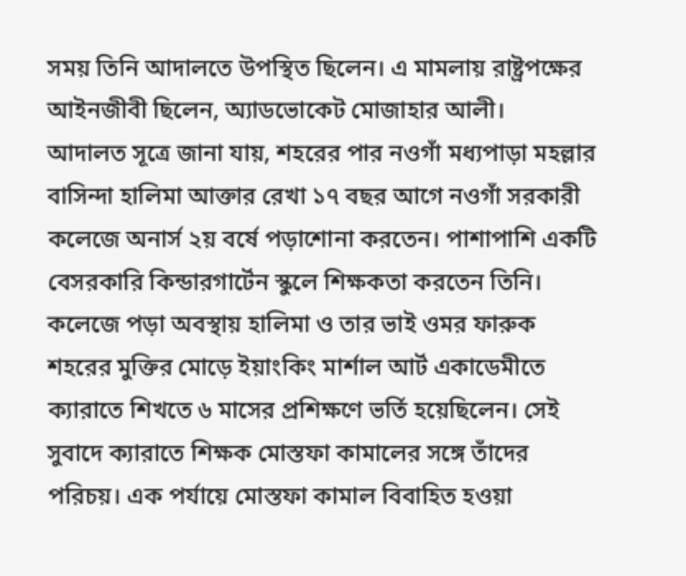সময় তিনি আদালতে উপস্থিত ছিলেন। এ মামলায় রাষ্ট্রপক্ষের আইনজীবী ছিলেন, অ্যাডভোকেট মোজাহার আলী।
আদালত সূত্রে জানা যায়, শহরের পার নওগাঁ মধ্যপাড়া মহল্লার বাসিন্দা হালিমা আক্তার রেখা ১৭ বছর আগে নওগাঁ সরকারী কলেজে অনার্স ২য় বর্ষে পড়াশোনা করতেন। পাশাপাশি একটি বেসরকারি কিন্ডারগার্টেন স্কুলে শিক্ষকতা করতেন তিনি। কলেজে পড়া অবস্থায় হালিমা ও তার ভাই ওমর ফারুক শহরের মুক্তির মোড়ে ইয়াংকিং মার্শাল আর্ট একাডেমীতে ক্যারাতে শিখতে ৬ মাসের প্রশিক্ষণে ভর্তি হয়েছিলেন। সেই সুবাদে ক্যারাতে শিক্ষক মোস্তফা কামালের সঙ্গে তাঁদের পরিচয়। এক পর্যায়ে মোস্তফা কামাল বিবাহিত হওয়া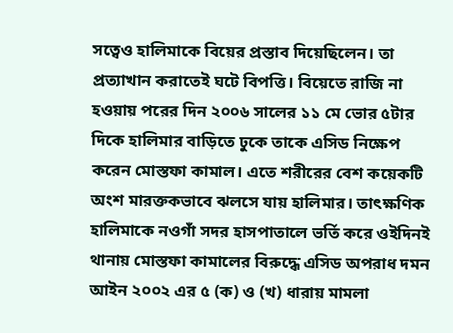সত্বেও হালিমাকে বিয়ের প্রস্তাব দিয়েছিলেন। তা প্রত্যাখান করাতেই ঘটে বিপত্তি। বিয়েতে রাজি না হওয়ায় পরের দিন ২০০৬ সালের ১১ মে ভোর ৫টার দিকে হালিমার বাড়িতে ঢুকে তাকে এসিড নিক্ষেপ করেন মোস্তফা কামাল। এতে শরীরের বেশ কয়েকটি অংশ মারক্তকভাবে ঝলসে যায় হালিমার। তাৎক্ষণিক হালিমাকে নওগাঁ সদর হাসপাতালে ভর্তি করে ওইদিনই থানায় মোস্তফা কামালের বিরুদ্ধে এসিড অপরাধ দমন আইন ২০০২ এর ৫ (ক) ও (খ) ধারায় মামলা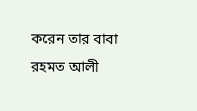করেন তার বাবা রহমত আলী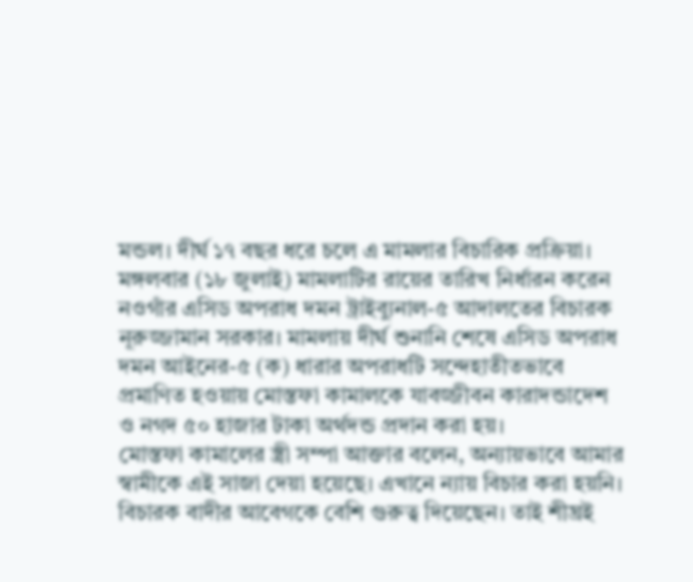মন্ডল। দীর্ঘ ১৭ বছর ধরে চলে এ মামলার বিচারিক প্রক্রিয়া। মঙ্গলবার (১৮ জুলাই) মামলাটির রায়ের তারিখ নির্ধারন করেন নওগাঁর এসিড অপরাধ দমন ট্রাইব্যুনাল-৫ আদালতের বিচারক নূরুজ্জামান সরকার। মামলায় দীর্ঘ শুনানি শেষে এসিড অপরাধ দমন আইনের-৫ (ক) ধারার অপরাধটি সন্দেহাতীতভাবে প্রমাণিত হওয়ায় মোস্তফা কামালকে যাবজ্জীবন কারাদন্ডাদেশ ও নগদ ৫০ হাজার টাকা অর্থদন্ড প্রদান করা হয়।
মোস্তফা কামালের স্ত্রী সম্পা আক্তার বলেন, অন্যায়ভাবে আমার স্বামীকে এই সাজা দেয়া হয়েছে। এখানে ন্যায় বিচার করা হয়নি। বিচারক বাদীর আবেগকে বেশি গুরুত্ব দিয়েছেন। তাই শীঘ্রই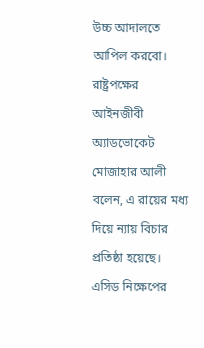উচ্চ আদালতে আপিল করবো।
রাষ্ট্রপক্ষের আইনজীবী অ্যাডভোকেট মোজাহার আলী বলেন, এ রায়ের মধ্য দিয়ে ন্যায় বিচার প্রতিষ্ঠা হয়েছে। এসিড নিক্ষেপের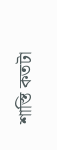শাস্তি কতটা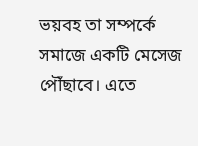ভয়বহ তা সম্পর্কে সমাজে একটি মেসেজ পৌঁছাবে। এতে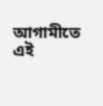আগামীতে এই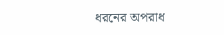ধরনের অপরাধ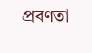প্রবণতা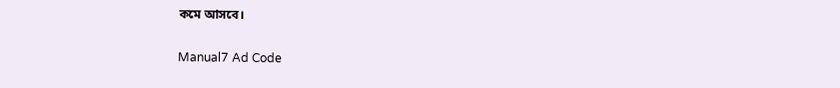কমে আসবে।

Manual7 Ad Code